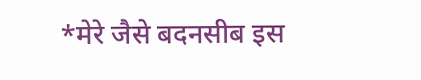*मेरे जैसे बदनसीब इस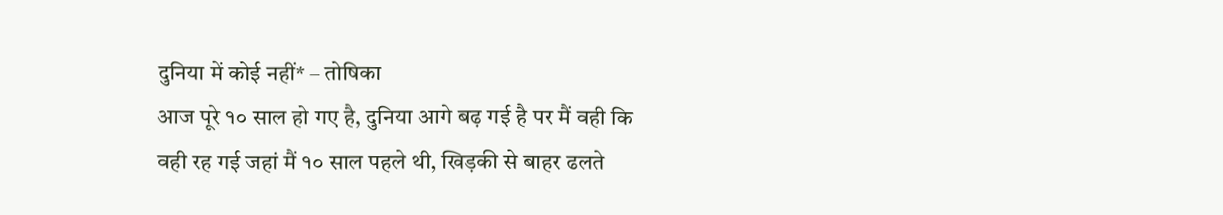दुनिया में कोई नहीं* – तोषिका
आज पूरे १० साल हो गए है, दुनिया आगे बढ़ गई है पर मैं वही कि वही रह गई जहां मैं १० साल पहले थी, खिड़की से बाहर ढलते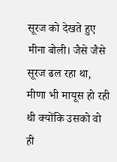सूरज को देखते हुए मीना बोली। जैसे जैसे सूरज ढल रहा था, मीणा भी मायूस हो रही थी क्योंकि उसको वो ही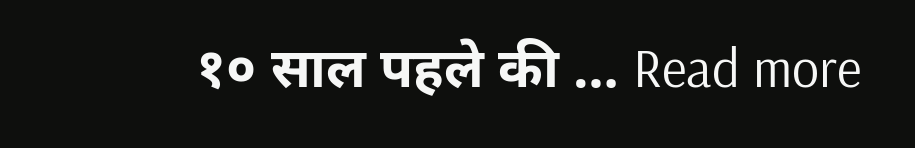१० साल पहले की … Read more